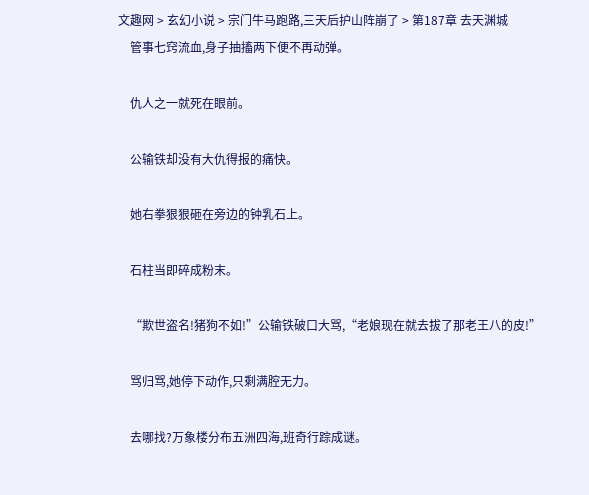文趣网 > 玄幻小说 > 宗门牛马跑路,三天后护山阵崩了 > 第187章 去天渊城
    管事七窍流血,身子抽搐两下便不再动弹。

    仇人之一就死在眼前。

    公输铁却没有大仇得报的痛快。

    她右拳狠狠砸在旁边的钟乳石上。

    石柱当即碎成粉末。

    “欺世盗名!猪狗不如!”公输铁破口大骂,“老娘现在就去拔了那老王八的皮!”

    骂归骂,她停下动作,只剩满腔无力。

    去哪找?万象楼分布五洲四海,班奇行踪成谜。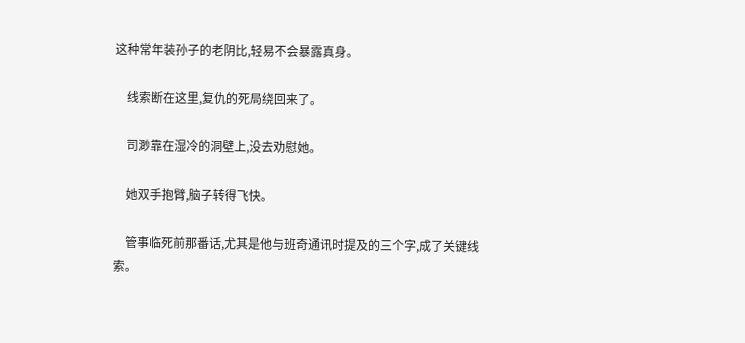这种常年装孙子的老阴比,轻易不会暴露真身。

    线索断在这里,复仇的死局绕回来了。

    司渺靠在湿冷的洞壁上,没去劝慰她。

    她双手抱臂,脑子转得飞快。

    管事临死前那番话,尤其是他与班奇通讯时提及的三个字,成了关键线索。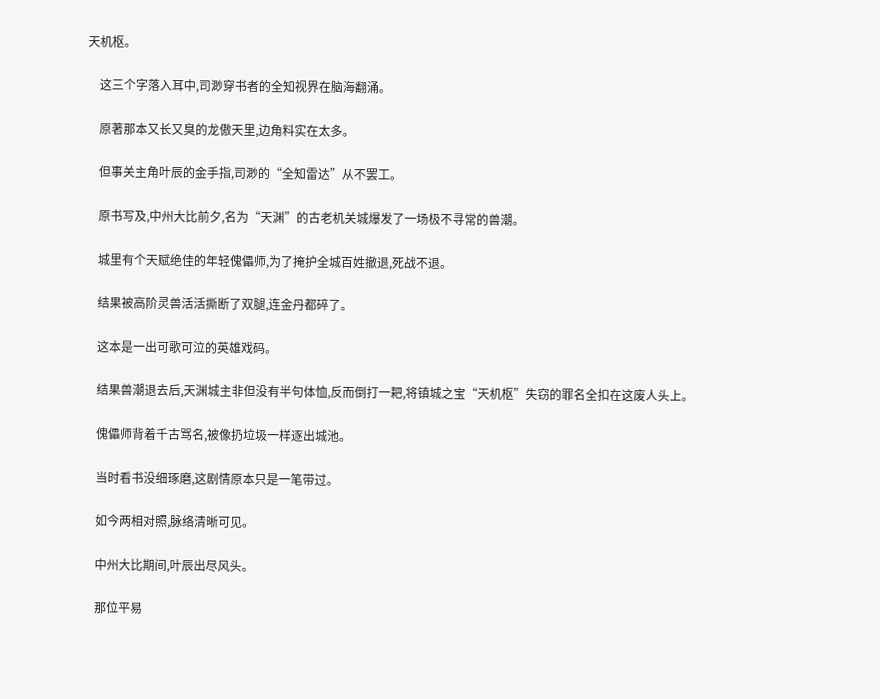天机枢。

    这三个字落入耳中,司渺穿书者的全知视界在脑海翻涌。

    原著那本又长又臭的龙傲天里,边角料实在太多。

    但事关主角叶辰的金手指,司渺的“全知雷达”从不罢工。

    原书写及,中州大比前夕,名为“天渊”的古老机关城爆发了一场极不寻常的兽潮。

    城里有个天赋绝佳的年轻傀儡师,为了掩护全城百姓撤退,死战不退。

    结果被高阶灵兽活活撕断了双腿,连金丹都碎了。

    这本是一出可歌可泣的英雄戏码。

    结果兽潮退去后,天渊城主非但没有半句体恤,反而倒打一耙,将镇城之宝“天机枢”失窃的罪名全扣在这废人头上。

    傀儡师背着千古骂名,被像扔垃圾一样逐出城池。

    当时看书没细琢磨,这剧情原本只是一笔带过。

    如今两相对照,脉络清晰可见。

    中州大比期间,叶辰出尽风头。

    那位平易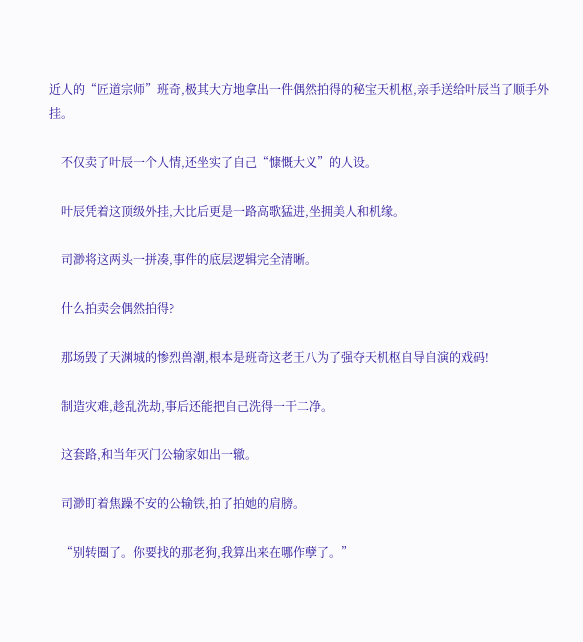近人的“匠道宗师”班奇,极其大方地拿出一件偶然拍得的秘宝天机枢,亲手送给叶辰当了顺手外挂。

    不仅卖了叶辰一个人情,还坐实了自己“慷慨大义”的人设。

    叶辰凭着这顶级外挂,大比后更是一路高歌猛进,坐拥美人和机缘。

    司渺将这两头一拼凑,事件的底层逻辑完全清晰。

    什么拍卖会偶然拍得?

    那场毁了天渊城的惨烈兽潮,根本是班奇这老王八为了强夺天机枢自导自演的戏码!

    制造灾难,趁乱洗劫,事后还能把自己洗得一干二净。

    这套路,和当年灭门公输家如出一辙。

    司渺盯着焦躁不安的公输铁,拍了拍她的肩膀。

    “别转圈了。你要找的那老狗,我算出来在哪作孽了。”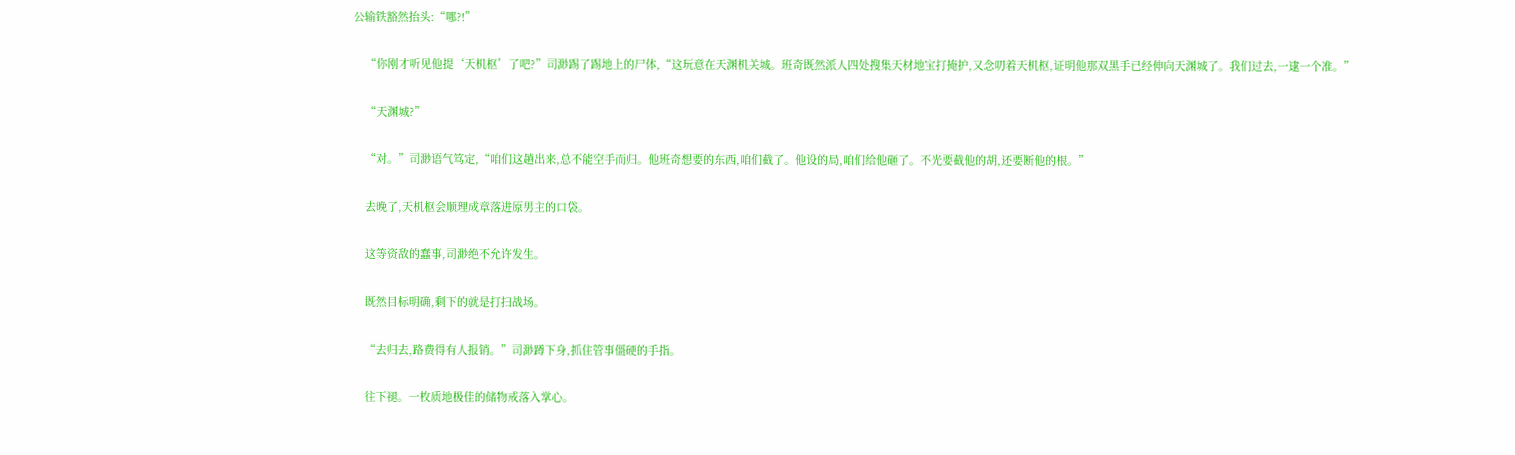公输铁豁然抬头:“哪?!”

    “你刚才听见他提‘天机枢’了吧?”司渺踢了踢地上的尸体,“这玩意在天渊机关城。班奇既然派人四处搜集天材地宝打掩护,又念叨着天机枢,证明他那双黑手已经伸向天渊城了。我们过去,一逮一个准。”

    “天渊城?”

    “对。”司渺语气笃定,“咱们这趟出来,总不能空手而归。他班奇想要的东西,咱们截了。他设的局,咱们给他砸了。不光要截他的胡,还要断他的根。”

    去晚了,天机枢会顺理成章落进原男主的口袋。

    这等资敌的蠢事,司渺绝不允许发生。

    既然目标明确,剩下的就是打扫战场。

    “去归去,路费得有人报销。”司渺蹲下身,抓住管事僵硬的手指。

    往下褪。一枚质地极佳的储物戒落入掌心。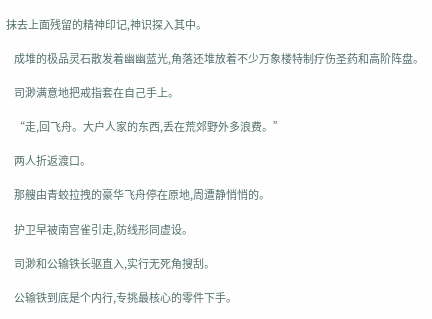抹去上面残留的精神印记,神识探入其中。

    成堆的极品灵石散发着幽幽蓝光,角落还堆放着不少万象楼特制疗伤圣药和高阶阵盘。

    司渺满意地把戒指套在自己手上。

    “走,回飞舟。大户人家的东西,丢在荒郊野外多浪费。”

    两人折返渡口。

    那艘由青蛟拉拽的豪华飞舟停在原地,周遭静悄悄的。

    护卫早被南宫雀引走,防线形同虚设。

    司渺和公输铁长驱直入,实行无死角搜刮。

    公输铁到底是个内行,专挑最核心的零件下手。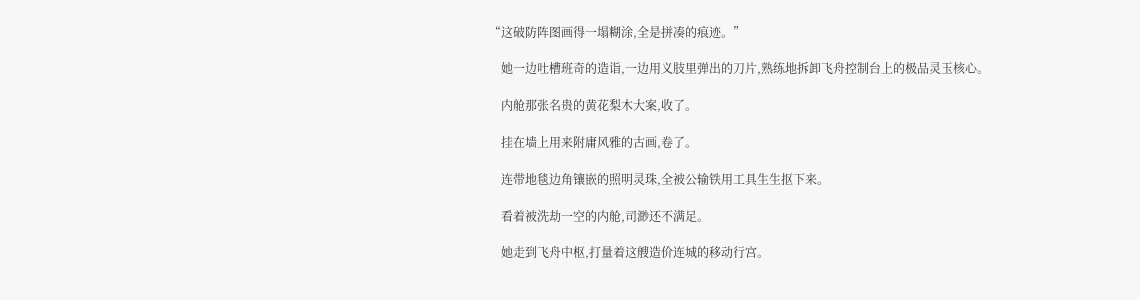“这破防阵图画得一塌糊涂,全是拼凑的痕迹。”

    她一边吐槽班奇的造诣,一边用义肢里弹出的刀片,熟练地拆卸飞舟控制台上的极品灵玉核心。

    内舱那张名贵的黄花梨木大案,收了。

    挂在墙上用来附庸风雅的古画,卷了。

    连带地毯边角镶嵌的照明灵珠,全被公输铁用工具生生抠下来。

    看着被洗劫一空的内舱,司渺还不满足。

    她走到飞舟中枢,打量着这艘造价连城的移动行宫。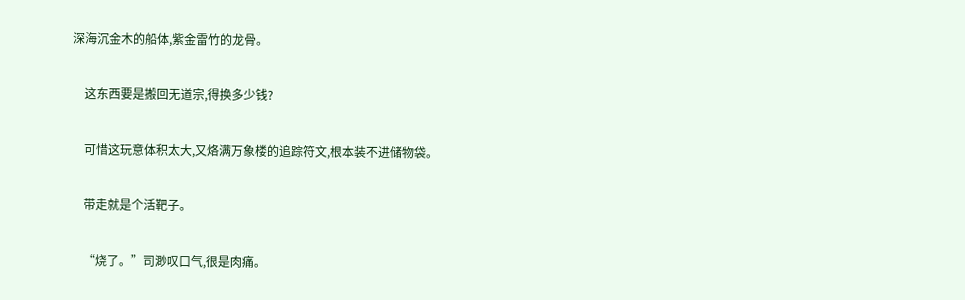深海沉金木的船体,紫金雷竹的龙骨。

    这东西要是搬回无道宗,得换多少钱?

    可惜这玩意体积太大,又烙满万象楼的追踪符文,根本装不进储物袋。

    带走就是个活靶子。

    “烧了。”司渺叹口气,很是肉痛。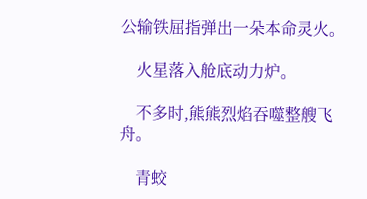公输铁屈指弹出一朵本命灵火。

    火星落入舱底动力炉。

    不多时,熊熊烈焰吞噬整艘飞舟。

    青蛟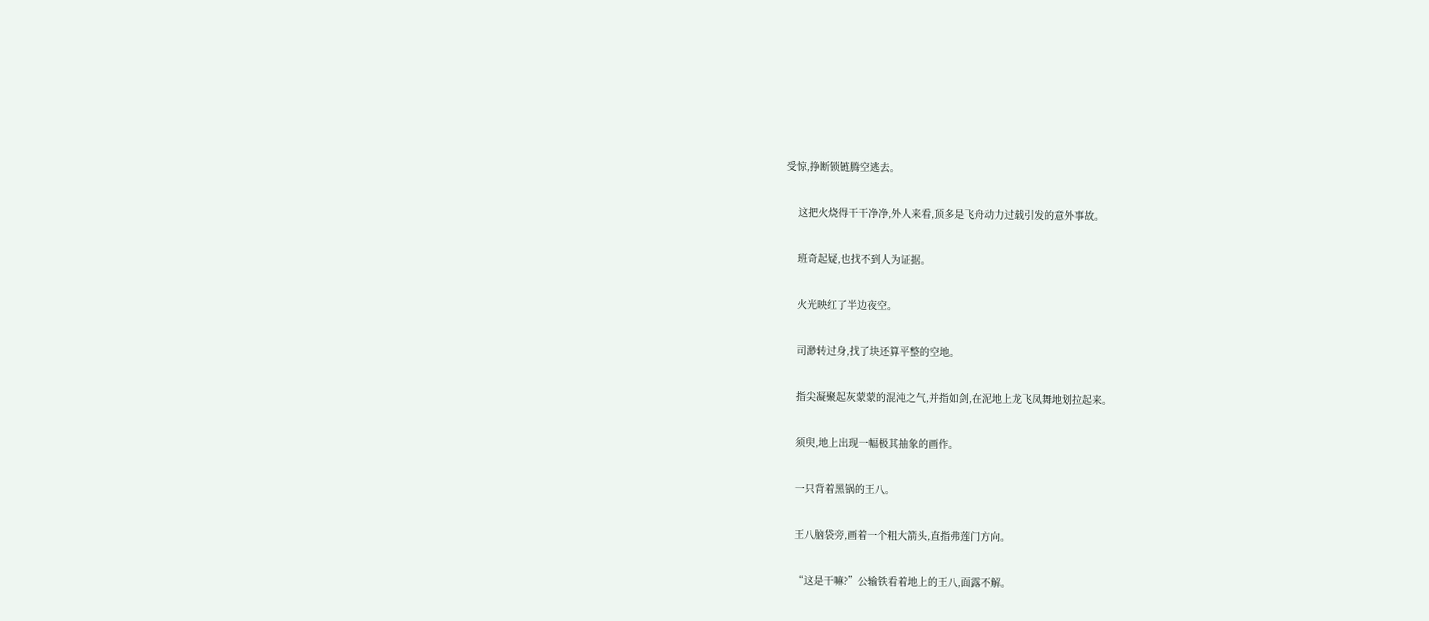受惊,挣断锁链腾空逃去。

    这把火烧得干干净净,外人来看,顶多是飞舟动力过载引发的意外事故。

    班奇起疑,也找不到人为证据。

    火光映红了半边夜空。

    司渺转过身,找了块还算平整的空地。

    指尖凝聚起灰蒙蒙的混沌之气,并指如剑,在泥地上龙飞凤舞地划拉起来。

    须臾,地上出现一幅极其抽象的画作。

    一只背着黑锅的王八。

    王八脑袋旁,画着一个粗大箭头,直指弗莲门方向。

    “这是干嘛?”公输铁看着地上的王八,面露不解。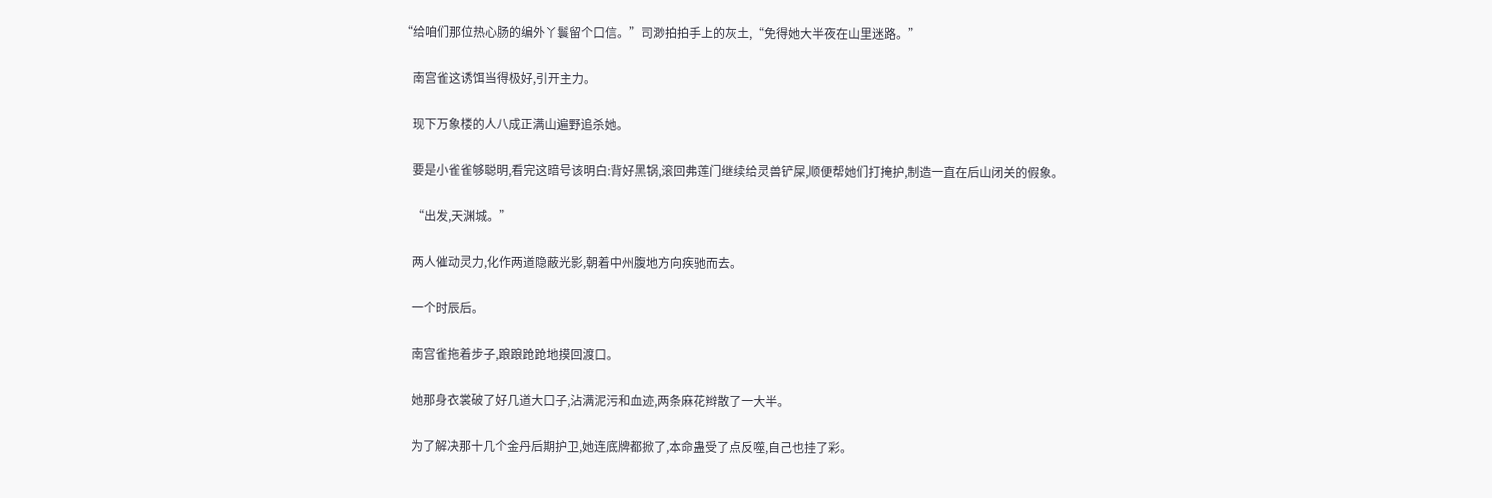“给咱们那位热心肠的编外丫鬟留个口信。”司渺拍拍手上的灰土,“免得她大半夜在山里迷路。”

    南宫雀这诱饵当得极好,引开主力。

    现下万象楼的人八成正满山遍野追杀她。

    要是小雀雀够聪明,看完这暗号该明白:背好黑锅,滚回弗莲门继续给灵兽铲屎,顺便帮她们打掩护,制造一直在后山闭关的假象。

    “出发,天渊城。”

    两人催动灵力,化作两道隐蔽光影,朝着中州腹地方向疾驰而去。

    一个时辰后。

    南宫雀拖着步子,踉踉跄跄地摸回渡口。

    她那身衣裳破了好几道大口子,沾满泥污和血迹,两条麻花辫散了一大半。

    为了解决那十几个金丹后期护卫,她连底牌都掀了,本命蛊受了点反噬,自己也挂了彩。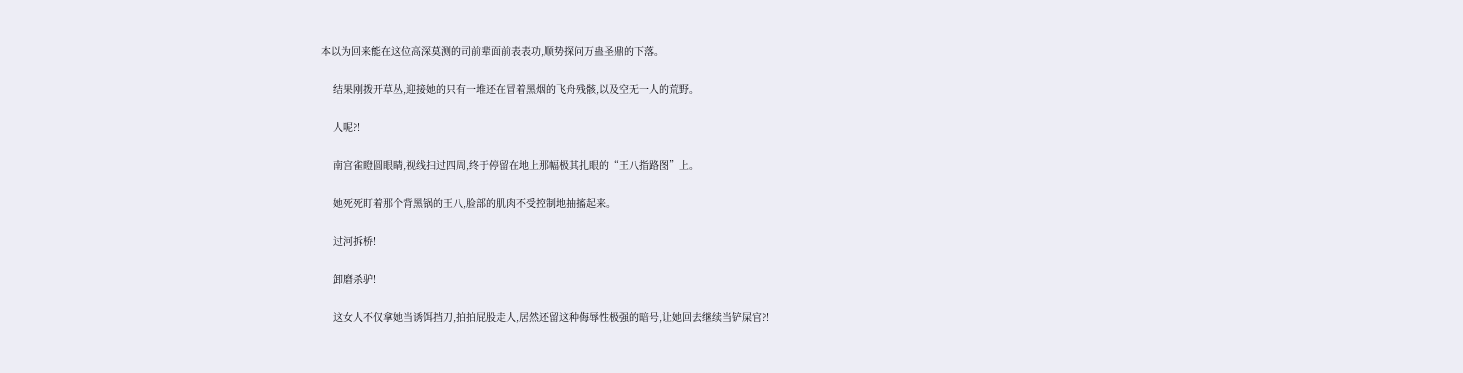本以为回来能在这位高深莫测的司前辈面前表表功,顺势探问万蛊圣鼎的下落。

    结果刚拨开草丛,迎接她的只有一堆还在冒着黑烟的飞舟残骸,以及空无一人的荒野。

    人呢?!

    南宫雀瞪圆眼睛,视线扫过四周,终于停留在地上那幅极其扎眼的“王八指路图”上。

    她死死盯着那个背黑锅的王八,脸部的肌肉不受控制地抽搐起来。

    过河拆桥!

    卸磨杀驴!

    这女人不仅拿她当诱饵挡刀,拍拍屁股走人,居然还留这种侮辱性极强的暗号,让她回去继续当铲屎官?!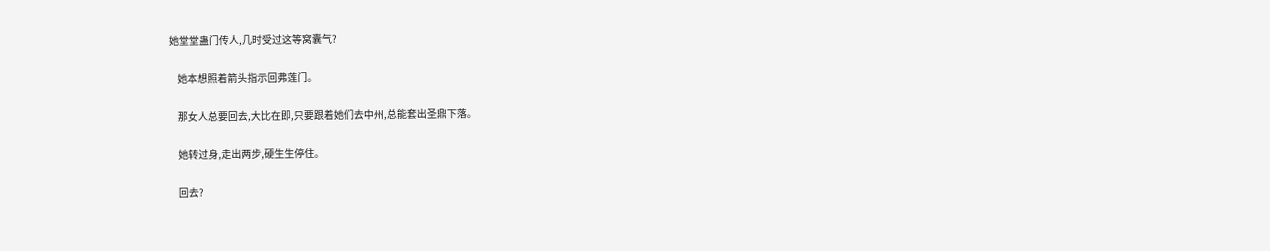她堂堂蛊门传人,几时受过这等窝囊气?

    她本想照着箭头指示回弗莲门。

    那女人总要回去,大比在即,只要跟着她们去中州,总能套出圣鼎下落。

    她转过身,走出两步,硬生生停住。

    回去?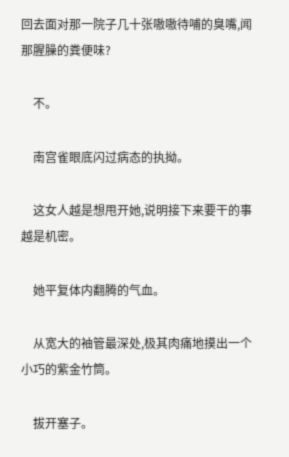回去面对那一院子几十张嗷嗷待哺的臭嘴,闻那腥臊的粪便味?

    不。

    南宫雀眼底闪过病态的执拗。

    这女人越是想甩开她,说明接下来要干的事越是机密。

    她平复体内翻腾的气血。

    从宽大的袖管最深处,极其肉痛地摸出一个小巧的紫金竹筒。

    拔开塞子。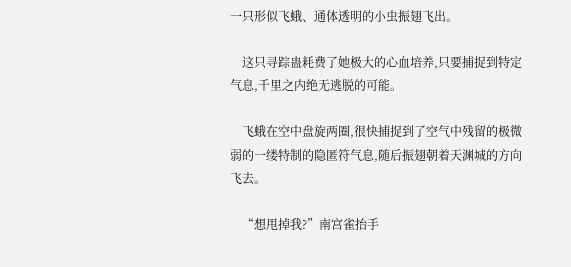一只形似飞蛾、通体透明的小虫振翅飞出。

    这只寻踪蛊耗费了她极大的心血培养,只要捕捉到特定气息,千里之内绝无逃脱的可能。

    飞蛾在空中盘旋两圈,很快捕捉到了空气中残留的极微弱的一缕特制的隐匿符气息,随后振翅朝着天渊城的方向飞去。

    “想甩掉我?”南宫雀抬手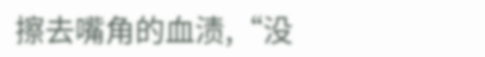擦去嘴角的血渍,“没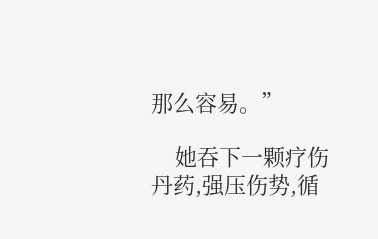那么容易。”

    她吞下一颗疗伤丹药,强压伤势,循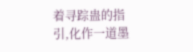着寻踪蛊的指引,化作一道墨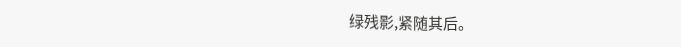绿残影,紧随其后。